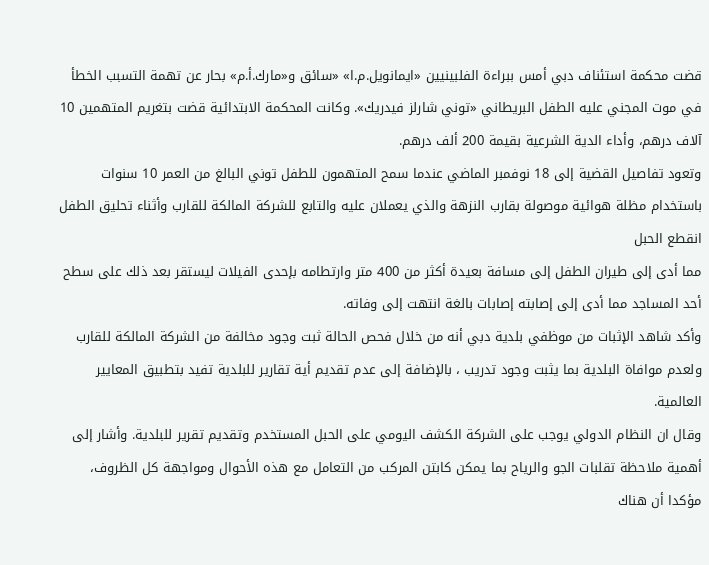قضت محكمة استئناف دبي أمس ببراءة الفلبينيين «ايمانويل.م.ا» «سائق و«مارك.أ.م» بحار عن تهمة التسبب الخطأ في موت المجني عليه الطفل البريطاني «توني شارلز فيدريك». وكانت المحكمة الابتدائية قضت بتغريم المتهمين 10 آلاف درهم، وأداء الدية الشرعية بقيمة 200 ألف درهم.
وتعود تفاصيل القضية إلى 18 نوفمبر الماضي عندما سمح المتهمون للطفل توني البالغ من العمر 10 سنوات باستخدام مظلة هوائية موصولة بقارب النزهة والذي يعملان عليه والتابع للشركة المالكة للقارب وأثناء تحليق الطفل انقطع الحبل
مما أدى إلى طيران الطفل إلى مسافة بعيدة أكثر من 400 متر وارتطامه بإحدى الفيلات ليستقر بعد ذلك على سطح أحد المساجد مما أدى إلى إصابته إصابات بالغة انتهت إلى وفاته.
وأكد شاهد الإثبات من موظفي بلدية دبي أنه من خلال فحص الحالة ثبت وجود مخالفة من الشركة المالكة للقارب ولعدم موافاة البلدية بما يثبت وجود تدريب ، بالإضافة إلى عدم تقديم أية تقارير للبلدية تفيد بتطبيق المعايير العالمية.
وقال ان النظام الدولي يوجب على الشركة الكشف اليومي على الحبل المستخدم وتقديم تقرير للبلدية. وأشار إلى أهمية ملاحظة تقلبات الجو والرياح بما يمكن كابتن المركب من التعامل مع هذه الأحوال ومواجهة كل الظروف، مؤكدا أن هناك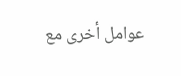عوامل أخرى مع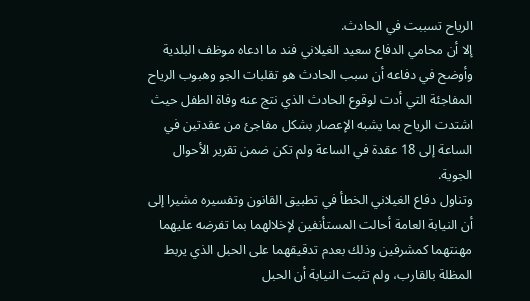الرياح تسببت في الحادث.
إلا أن محامي الدفاع سعيد الغيلاني فند ما ادعاه موظف البلدية وأوضح في دفاعه أن سبب الحادث هو تقلبات الجو وهبوب الرياح المفاجئة التي أدت لوقوع الحادث الذي نتج عنه وفاة الطفل حيث اشتدت الرياح بما يشبه الإعصار بشكل مفاجئ من عقدتين في الساعة إلى 18 عقدة في الساعة ولم تكن ضمن تقرير الأحوال الجوية.
وتناول دفاع الغيلاني الخطأ في تطبيق القانون وتفسيره مشيرا إلى أن النيابة العامة أحالت المستأنفين لإخلالهما بما تفرضه عليهما مهنتهما كمشرفين وذلك بعدم تدقيقهما على الحبل الذي يربط المظلة بالقارب، ولم تثبت النيابة أن الحبل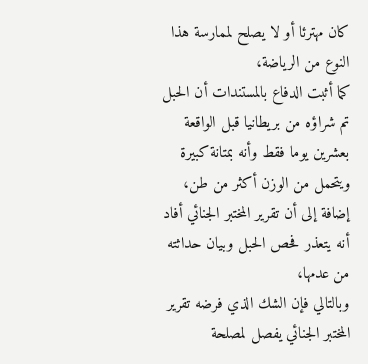كان مهترئا أو لا يصلح لممارسة هذا النوع من الرياضة،
كما أثبت الدفاع بالمستندات أن الحبل تم شراؤه من بريطانيا قبل الواقعة بعشرين يوما فقط وأنه بمتانة كبيرة ويتحمل من الوزن أكثر من طن، إضافة إلى أن تقرير المختبر الجنائي أفاد أنه يتعذر فحص الحبل وبيان حداثته من عدمها،
وبالتالي فإن الشك الذي فرضه تقرير المختبر الجنائي يفصل لمصلحة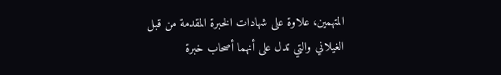المتهمين، علاوة على شهادات الخبرة المقدمة من قبل الغيلاني والتي تدل على أنهما أصحاب خبرة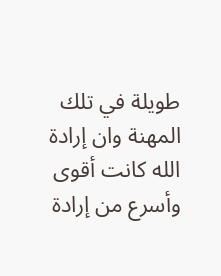طويلة في تلك المهنة وان إرادة الله كانت أقوى وأسرع من إرادة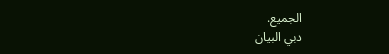الجميع.
دبي البيان